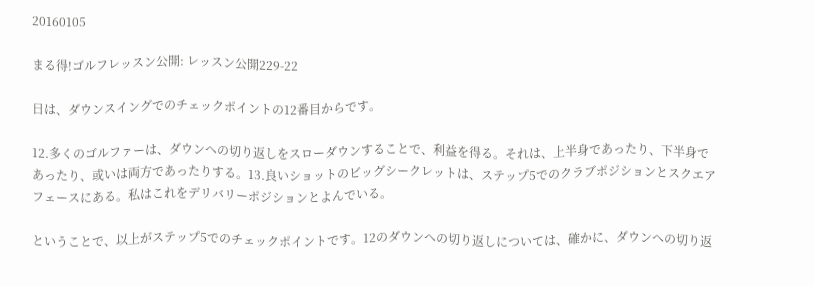20160105

まる得!ゴルフレッスン公開: レッスン公開229-22

日は、ダウンスイングでのチェックポイントの12番目からです。

12.多くのゴルファーは、ダウンへの切り返しをスローダウンすることで、利益を得る。それは、上半身であったり、下半身であったり、或いは両方であったりする。13.良いショットのビッグシークレットは、ステップ5でのクラブポジションとスクエアフェースにある。私はこれをデリバリーポジションとよんでいる。

ということで、以上がステップ5でのチェックポイントです。12のダウンへの切り返しについては、確かに、ダウンへの切り返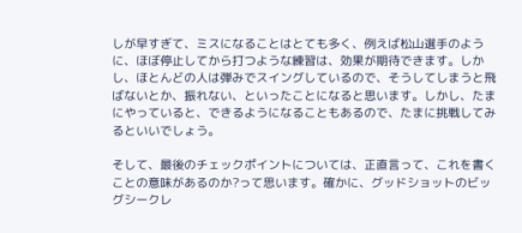しが早すぎて、ミスになることはとても多く、例えば松山選手のように、ほぼ停止してから打つような練習は、効果が期待できます。しかし、ほとんどの人は弾みでスイングしているので、そうしてしまうと飛ばないとか、振れない、といったことになると思います。しかし、たまにやっていると、できるようになることもあるので、たまに挑戦してみるといいでしょう。

そして、最後のチェックポイントについては、正直言って、これを書くことの意味があるのか?って思います。確かに、グッドショットのビッグシークレ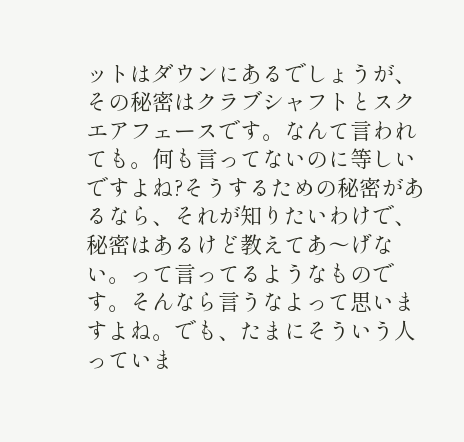ットはダウンにあるでしょうが、その秘密はクラブシャフトとスクエアフェースです。なんて言われても。何も言ってないのに等しいですよね?そうするための秘密があるなら、それが知りたいわけで、秘密はあるけど教えてあ〜げない。って言ってるようなものです。そんなら言うなよって思いますよね。でも、たまにそういう人っていま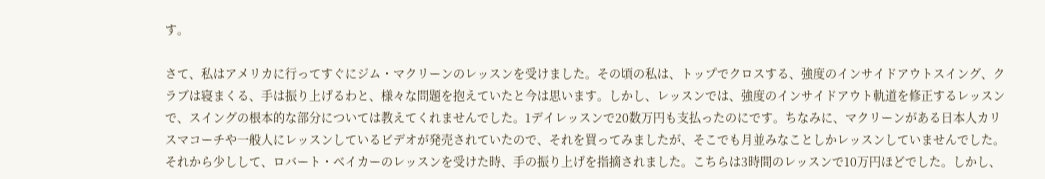す。

さて、私はアメリカに行ってすぐにジム・マクリーンのレッスンを受けました。その頃の私は、トップでクロスする、強度のインサイドアウトスイング、クラブは寝まくる、手は振り上げるわと、様々な問題を抱えていたと今は思います。しかし、レッスンでは、強度のインサイドアウト軌道を修正するレッスンで、スイングの根本的な部分については教えてくれませんでした。1デイレッスンで20数万円も支払ったのにです。ちなみに、マクリーンがある日本人カリスマコーチや一般人にレッスンしているビデオが発売されていたので、それを買ってみましたが、そこでも月並みなことしかレッスンしていませんでした。それから少しして、ロバート・ベイカーのレッスンを受けた時、手の振り上げを指摘されました。こちらは3時間のレッスンで10万円ほどでした。しかし、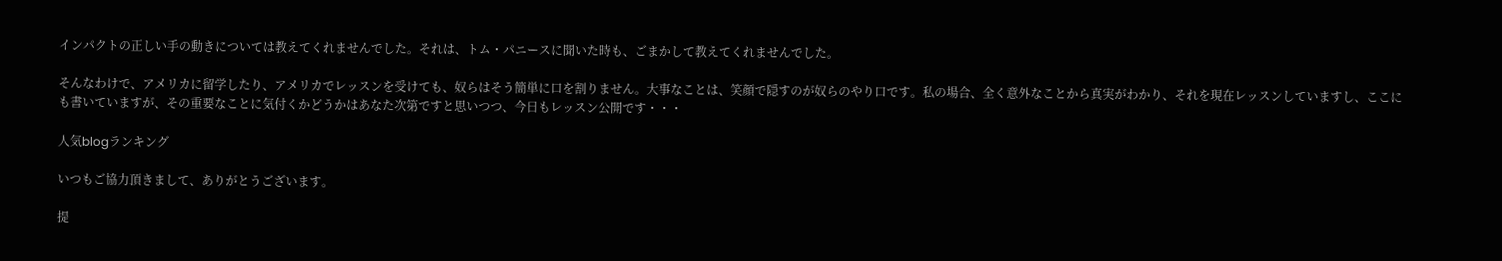インパクトの正しい手の動きについては教えてくれませんでした。それは、トム・パニースに聞いた時も、ごまかして教えてくれませんでした。

そんなわけで、アメリカに留学したり、アメリカでレッスンを受けても、奴らはそう簡単に口を割りません。大事なことは、笑顔で隠すのが奴らのやり口です。私の場合、全く意外なことから真実がわかり、それを現在レッスンしていますし、ここにも書いていますが、その重要なことに気付くかどうかはあなた次第ですと思いつつ、今日もレッスン公開です・・・

人気blogランキング

いつもご協力頂きまして、ありがとうございます。

提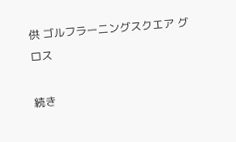供 ゴルフラーニングスクエア グロス

続き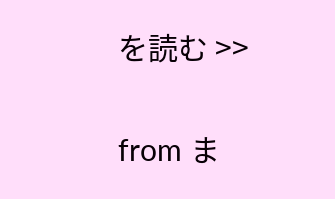を読む >>

from ま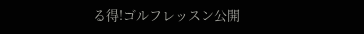る得!ゴルフレッスン公開